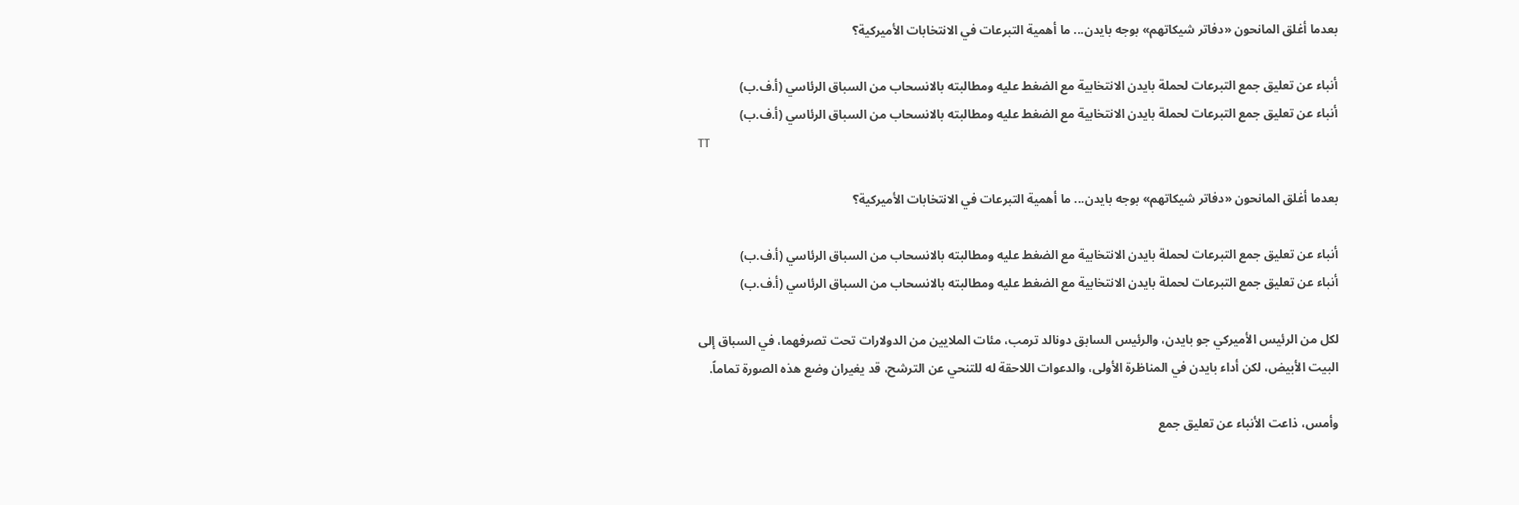بعدما أغلق المانحون «دفاتر شيكاتهم» بوجه بايدن... ما أهمية التبرعات في الانتخابات الأميركية؟

أنباء عن تعليق جمع التبرعات لحملة بايدن الانتخابية مع الضغط عليه ومطالبته بالانسحاب من السباق الرئاسي (أ.ف.ب)
أنباء عن تعليق جمع التبرعات لحملة بايدن الانتخابية مع الضغط عليه ومطالبته بالانسحاب من السباق الرئاسي (أ.ف.ب)
TT

بعدما أغلق المانحون «دفاتر شيكاتهم» بوجه بايدن... ما أهمية التبرعات في الانتخابات الأميركية؟

أنباء عن تعليق جمع التبرعات لحملة بايدن الانتخابية مع الضغط عليه ومطالبته بالانسحاب من السباق الرئاسي (أ.ف.ب)
أنباء عن تعليق جمع التبرعات لحملة بايدن الانتخابية مع الضغط عليه ومطالبته بالانسحاب من السباق الرئاسي (أ.ف.ب)

لكل من الرئيس الأميركي جو بايدن، والرئيس السابق دونالد ترمب، مئات الملايين من الدولارات تحت تصرفهما، في السباق إلى البيت الأبيض، لكن أداء بايدن في المناظرة الأولى، والدعوات اللاحقة له للتنحي عن الترشح، قد يغيران وضع هذه الصورة تماماً.

وأمس، ذاعت الأنباء عن تعليق جمع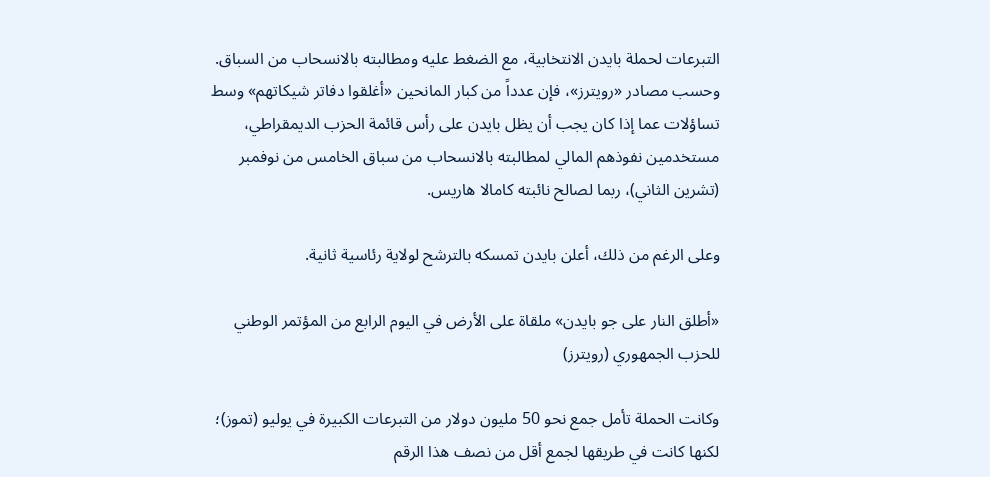التبرعات لحملة بايدن الانتخابية، مع الضغط عليه ومطالبته بالانسحاب من السباق. وحسب مصادر «رويترز»، فإن عدداً من كبار المانحين «أغلقوا دفاتر شيكاتهم» وسط تساؤلات عما إذا كان يجب أن يظل بايدن على رأس قائمة الحزب الديمقراطي، مستخدمين نفوذهم المالي لمطالبته بالانسحاب من سباق الخامس من نوفمبر (تشرين الثاني)، ربما لصالح نائبته كامالا هاريس.

وعلى الرغم من ذلك، أعلن بايدن تمسكه بالترشح لولاية رئاسية ثانية.

«أطلق النار على جو بايدن» ملقاة على الأرض في اليوم الرابع من المؤتمر الوطني للحزب الجمهوري (رويترز)

وكانت الحملة تأمل جمع نحو 50 مليون دولار من التبرعات الكبيرة في يوليو (تموز)؛ لكنها كانت في طريقها لجمع أقل من نصف هذا الرقم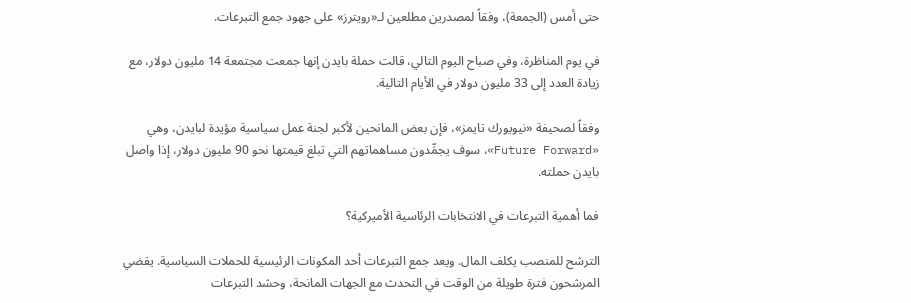حتى أمس (الجمعة)، وفقاً لمصدرين مطلعين لـ«رويترز» على جهود جمع التبرعات.

في يوم المناظرة، وفي صباح اليوم التالي، قالت حملة بايدن إنها جمعت مجتمعة 14 مليون دولار، مع زيادة العدد إلى 33 مليون دولار في الأيام التالية.

وفقاً لصحيفة «نيويورك تايمز»، فإن بعض المانحين لأكبر لجنة عمل سياسية مؤيدة لبايدن، وهي «Future Forward»، سوف يجمِّدون مساهماتهم التي تبلغ قيمتها نحو 90 مليون دولار، إذا واصل بايدن حملته.

فما أهمية التبرعات في الانتخابات الرئاسية الأميركية؟

الترشح للمنصب يكلف المال. ويعد جمع التبرعات أحد المكونات الرئيسية للحملات السياسية. يقضي المرشحون فترة طويلة من الوقت في التحدث مع الجهات المانحة، وحشد التبرعات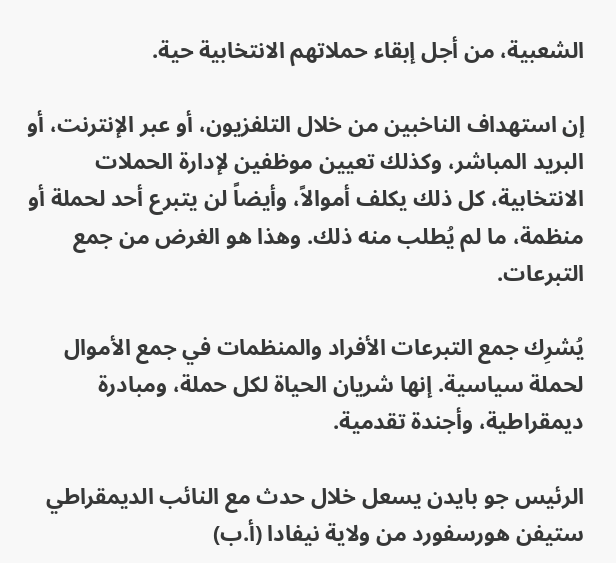الشعبية، من أجل إبقاء حملاتهم الانتخابية حية.

إن استهداف الناخبين من خلال التلفزيون، أو عبر الإنترنت، أو البريد المباشر، وكذلك تعيين موظفين لإدارة الحملات الانتخابية، كل ذلك يكلف أموالاً، وأيضاً لن يتبرع أحد لحملة أو منظمة، ما لم يُطلب منه ذلك. وهذا هو الغرض من جمع التبرعات.

يُشرِك جمع التبرعات الأفراد والمنظمات في جمع الأموال لحملة سياسية. إنها شريان الحياة لكل حملة، ومبادرة ديمقراطية، وأجندة تقدمية.

الرئيس جو بايدن يسعل خلال حدث مع النائب الديمقراطي ستيفن هورسفورد من ولاية نيفادا (أ.ب)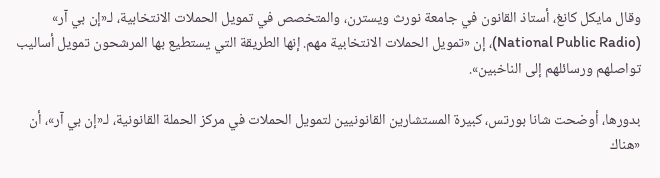وقال مايكل كانغ، أستاذ القانون في جامعة نورث ويسترن، والمتخصص في تمويل الحملات الانتخابية، لـ«إن بي آر» (National Public Radio)، إن «تمويل الحملات الانتخابية مهم. إنها الطريقة التي يستطيع بها المرشحون تمويل أساليب تواصلهم ورسائلهم إلى الناخبين».

بدورها، أوضحت شانا بورتس، كبيرة المستشارين القانونيين لتمويل الحملات في مركز الحملة القانونية، لـ«إن بي آر»، أن «هناك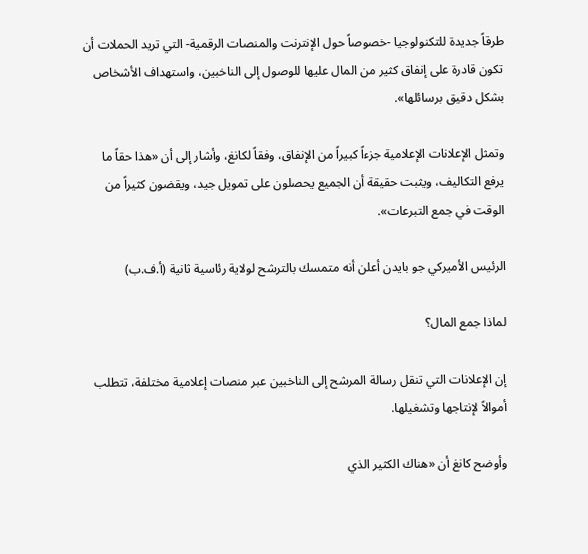طرقاً جديدة للتكنولوجيا -خصوصاً حول الإنترنت والمنصات الرقمية- التي تريد الحملات أن تكون قادرة على إنفاق كثير من المال عليها للوصول إلى الناخبين، واستهداف الأشخاص بشكل دقيق برسائلها».

وتمثل الإعلانات الإعلامية جزءاً كبيراً من الإنفاق، وفقاً لكانغ، وأشار إلى أن «هذا حقاً ما يرفع التكاليف، ويثبت حقيقة أن الجميع يحصلون على تمويل جيد، ويقضون كثيراً من الوقت في جمع التبرعات».

الرئيس الأميركي جو بايدن أعلن أنه متمسك بالترشح لولاية رئاسية ثانية (أ.ف.ب)

لماذا جمع المال؟

إن الإعلانات التي تنقل رسالة المرشح إلى الناخبين عبر منصات إعلامية مختلفة، تتطلب أموالاً لإنتاجها وتشغيلها.

وأوضح كانغ أن «هناك الكثير الذي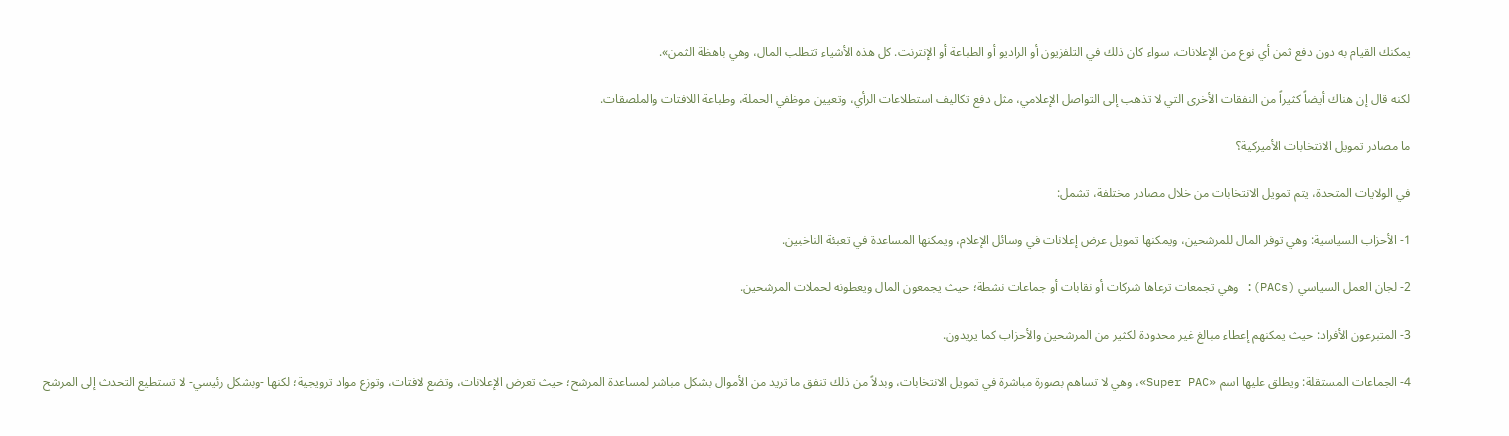يمكنك القيام به دون دفع ثمن أي نوع من الإعلانات، سواء كان ذلك في التلفزيون أو الراديو أو الطباعة أو الإنترنت. كل هذه الأشياء تتطلب المال، وهي باهظة الثمن».

لكنه قال إن هناك أيضاً كثيراً من النفقات الأخرى التي لا تذهب إلى التواصل الإعلامي، مثل دفع تكاليف استطلاعات الرأي، وتعيين موظفي الحملة، وطباعة اللافتات والملصقات.

ما مصادر تمويل الانتخابات الأميركية؟

في الولايات المتحدة، يتم تمويل الانتخابات من خلال مصادر مختلفة، تشمل:

1- الأحزاب السياسية: وهي توفر المال للمرشحين، ويمكنها تمويل عرض إعلانات في وسائل الإعلام، ويمكنها المساعدة في تعبئة الناخبين.

2- لجان العمل السياسي (PACs): وهي تجمعات ترعاها شركات أو نقابات أو جماعات نشطة؛ حيث يجمعون المال ويعطونه لحملات المرشحين.

3- المتبرعون الأفراد: حيث يمكنهم إعطاء مبالغ غير محدودة لكثير من المرشحين والأحزاب كما يريدون.

4- الجماعات المستقلة: ويطلق عليها اسم «Super PAC»، وهي لا تساهم بصورة مباشرة في تمويل الانتخابات، وبدلاً من ذلك تنفق ما تريد من الأموال بشكل مباشر لمساعدة المرشح؛ حيث تعرض الإعلانات، وتضع لافتات، وتوزع مواد ترويجية؛ لكنها -وبشكل رئيسي- لا تستطيع التحدث إلى المرشح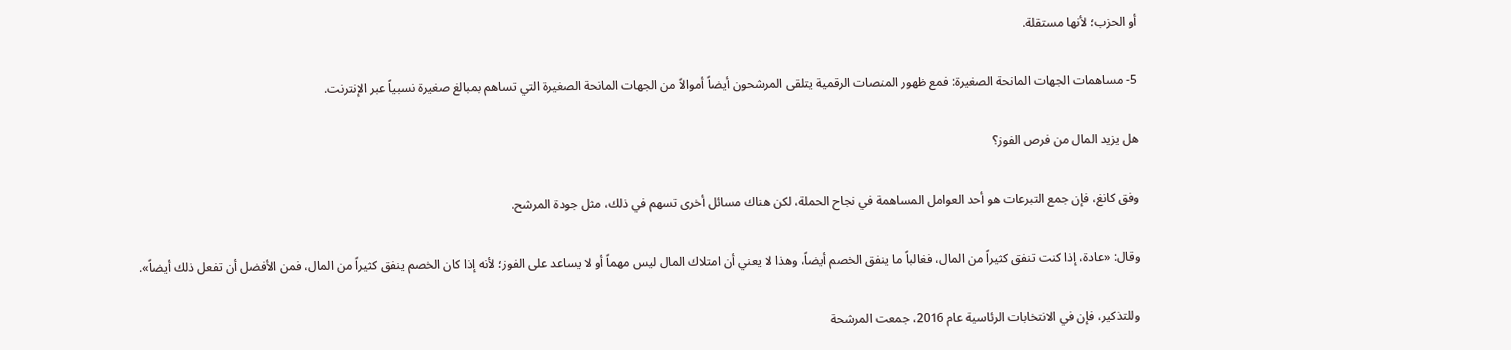أو الحزب؛ لأنها مستقلة.

5- مساهمات الجهات المانحة الصغيرة: فمع ظهور المنصات الرقمية يتلقى المرشحون أيضاً أموالاً من الجهات المانحة الصغيرة التي تساهم بمبالغ صغيرة نسبياً عبر الإنترنت.

هل يزيد المال من فرص الفوز؟

وفق كانغ، فإن جمع التبرعات هو أحد العوامل المساهمة في نجاح الحملة، لكن هناك مسائل أخرى تسهم في ذلك، مثل جودة المرشح.

وقال: «عادة، إذا كنت تنفق كثيراً من المال، فغالباً ما ينفق الخصم أيضاً، وهذا لا يعني أن امتلاك المال ليس مهماً أو لا يساعد على الفوز؛ لأنه إذا كان الخصم ينفق كثيراً من المال، فمن الأفضل أن تفعل ذلك أيضاً».

وللتذكير، فإن في الانتخابات الرئاسية عام 2016، جمعت المرشحة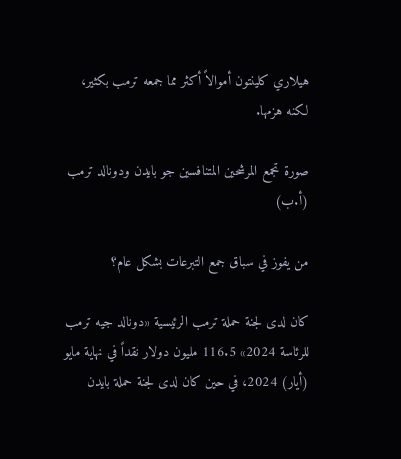هيلاري كلينتون أموالاً أكثر مما جمعه ترمب بكثير، لكنه هزمها.

صورة تجمع المرشحين المتنافسين جو بايدن ودونالد ترمب (أ.ب)

من يفوز في سباق جمع التبرعات بشكل عام؟

كان لدى لجنة حملة ترمب الرئيسية «دونالد جيه ترمب للرئاسة 2024» 116.5 مليون دولار نقداً في نهاية مايو (أيار) 2024، في حين كان لدى لجنة حملة بايدن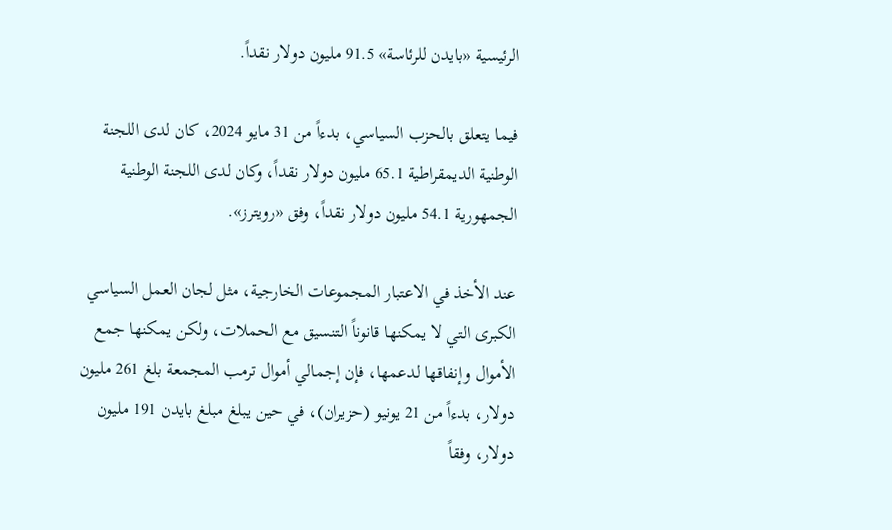الرئيسية «بايدن للرئاسة» 91.5 مليون دولار نقداً.

فيما يتعلق بالحزب السياسي، بدءاً من 31 مايو 2024، كان لدى اللجنة الوطنية الديمقراطية 65.1 مليون دولار نقداً، وكان لدى اللجنة الوطنية الجمهورية 54.1 مليون دولار نقداً، وفق «رويترز».

عند الأخذ في الاعتبار المجموعات الخارجية، مثل لجان العمل السياسي الكبرى التي لا يمكنها قانوناً التنسيق مع الحملات، ولكن يمكنها جمع الأموال وإنفاقها لدعمها، فإن إجمالي أموال ترمب المجمعة بلغ 261 مليون دولار، بدءاً من 21 يونيو (حزيران)، في حين يبلغ مبلغ بايدن 191 مليون دولار، وفقاً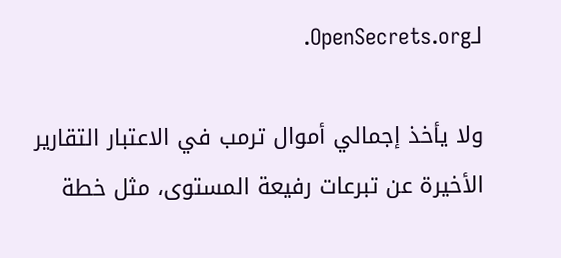لـOpenSecrets.org.

ولا يأخذ إجمالي أموال ترمب في الاعتبار التقارير الأخيرة عن تبرعات رفيعة المستوى، مثل خطة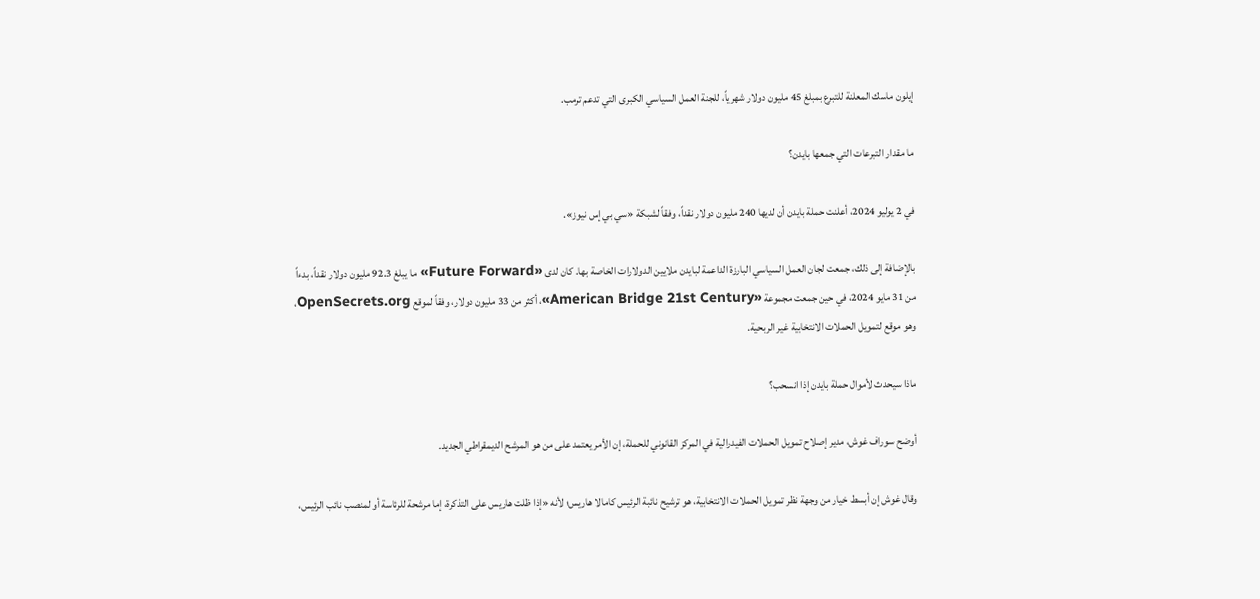إيلون ماسك المعلنة للتبرع بمبلغ 45 مليون دولار شهرياً، للجنة العمل السياسي الكبرى التي تدعم ترمب.

ما مقدار التبرعات التي جمعها بايدن؟

في 2 يوليو 2024، أعلنت حملة بايدن أن لديها 240 مليون دولار نقداً، وفقاً لشبكة «سي بي إس نيوز».

بالإضافة إلى ذلك، جمعت لجان العمل السياسي البارزة الداعمة لبايدن ملايين الدولارات الخاصة بها. كان لدى «Future Forward» ما يبلغ 92.3 مليون دولار نقداً، بدءاً من 31 مايو 2024، في حين جمعت مجموعة «American Bridge 21st Century»، أكثر من 33 مليون دولار، وفقاً لموقع OpenSecrets.org، وهو موقع لتمويل الحملات الانتخابية غير الربحية.

ماذا سيحدث لأموال حملة بايدن إذا انسحب؟

أوضح سوراف غوش، مدير إصلاح تمويل الحملات الفيدرالية في المركز القانوني للحملة، إن الأمر يعتمد على من هو المرشح الديمقراطي الجديد.

وقال غوش إن أبسط خيار من وجهة نظر تمويل الحملات الانتخابية، هو ترشيح نائبة الرئيس كامالا هاريس؛ لأنه «إذا ظلت هاريس على التذكرة، إما مرشحة للرئاسة أو لمنصب نائب الرئيس،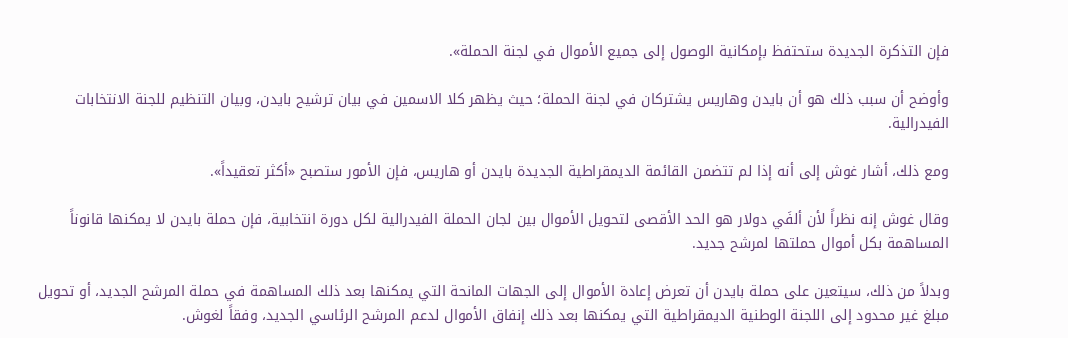فإن التذكرة الجديدة ستحتفظ بإمكانية الوصول إلى جميع الأموال في لجنة الحملة».

وأوضح أن سبب ذلك هو أن بايدن وهاريس يشتركان في لجنة الحملة؛ حيث يظهر كلا الاسمين في بيان ترشيح بايدن، وبيان التنظيم للجنة الانتخابات الفيدرالية.

ومع ذلك، أشار غوش إلى أنه إذا لم تتضمن القائمة الديمقراطية الجديدة بايدن أو هاريس، فإن الأمور ستصبح «أكثر تعقيداً».

وقال غوش إنه نظراً لأن ألفَي دولار هو الحد الأقصى لتحويل الأموال بين لجان الحملة الفيدرالية لكل دورة انتخابية، فإن حملة بايدن لا يمكنها قانوناً المساهمة بكل أموال حملتها لمرشح جديد.

وبدلاً من ذلك، سيتعين على حملة بايدن أن تعرض إعادة الأموال إلى الجهات المانحة التي يمكنها بعد ذلك المساهمة في حملة المرشح الجديد، أو تحويل مبلغ غير محدود إلى اللجنة الوطنية الديمقراطية التي يمكنها بعد ذلك إنفاق الأموال لدعم المرشح الرئاسي الجديد، وفقاً لغوش.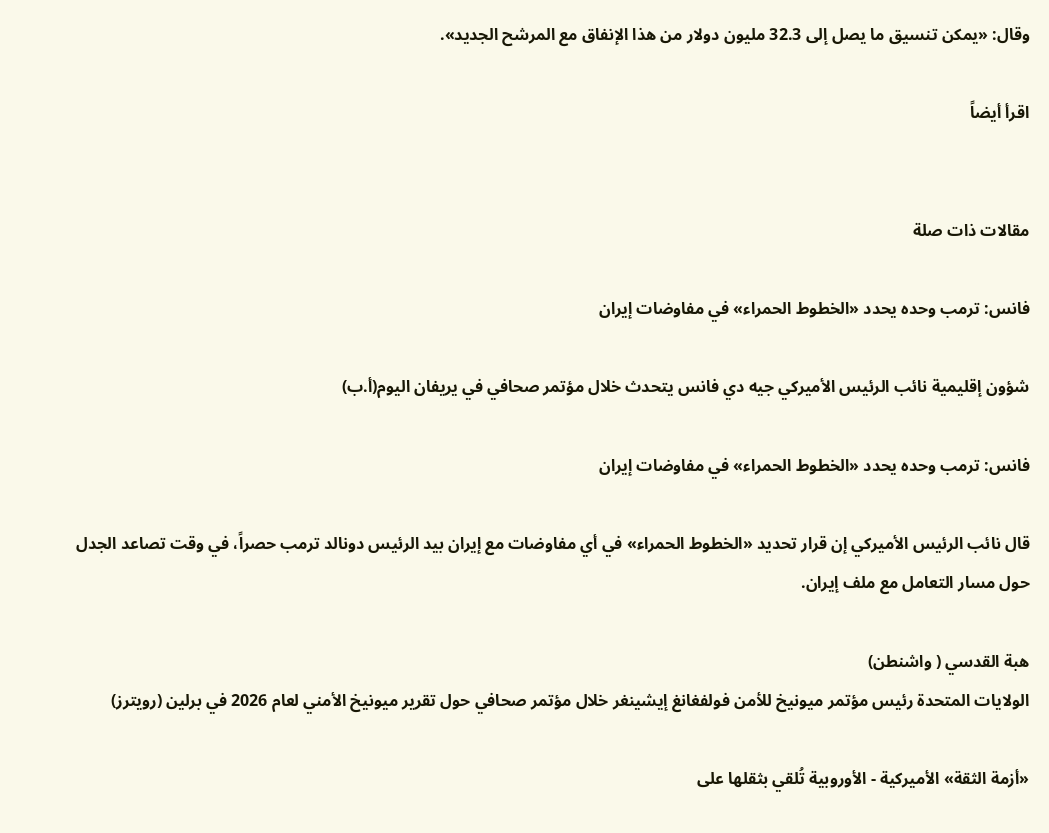وقال: «يمكن تنسيق ما يصل إلى 32.3 مليون دولار من هذا الإنفاق مع المرشح الجديد».

اقرأ أيضاً


مقالات ذات صلة

فانس: ترمب وحده يحدد «الخطوط الحمراء» في مفاوضات إيران

شؤون إقليمية نائب الرئيس الأميركي جيه دي فانس يتحدث خلال مؤتمر صحافي في يريفان اليوم(أ.ب)

فانس: ترمب وحده يحدد «الخطوط الحمراء» في مفاوضات إيران

قال نائب الرئيس الأميركي إن قرار تحديد «الخطوط الحمراء» في أي مفاوضات مع إيران بيد الرئيس دونالد ترمب حصراً، في وقت تصاعد الجدل حول مسار التعامل مع ملف إيران.

هبة القدسي ( واشنطن)
الولايات المتحدة رئيس مؤتمر ميونيخ للأمن فولفغانغ إيشينغر خلال مؤتمر صحافي حول تقرير ميونيخ الأمني لعام 2026 في برلين (رويترز)

«أزمة الثقة» الأميركية - الأوروبية تُلقي بثقلها على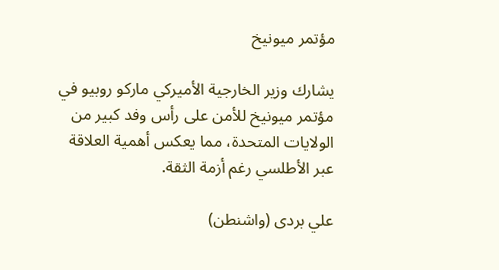مؤتمر ميونيخ

يشارك وزير الخارجية الأميركي ماركو روبيو في مؤتمر ميونيخ للأمن على رأس وفد كبير من الولايات المتحدة، مما يعكس أهمية العلاقة عبر الأطلسي رغم أزمة الثقة.

علي بردى (واشنطن)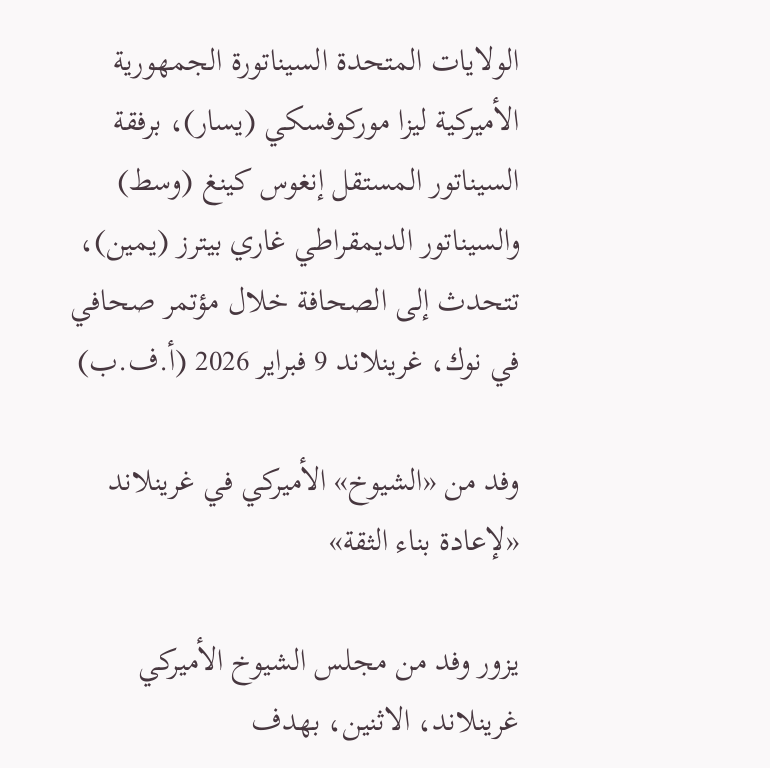الولايات المتحدة السيناتورة الجمهورية الأميركية ليزا موركوفسكي (يسار)، برفقة السيناتور المستقل إنغوس كينغ (وسط) والسيناتور الديمقراطي غاري بيترز (يمين)، تتحدث إلى الصحافة خلال مؤتمر صحافي في نوك، غرينلاند 9 فبراير 2026 (أ.ف.ب)

وفد من «الشيوخ» الأميركي في غرينلاند «لإعادة بناء الثقة»

يزور وفد من مجلس الشيوخ الأميركي غرينلاند، الاثنين، بهدف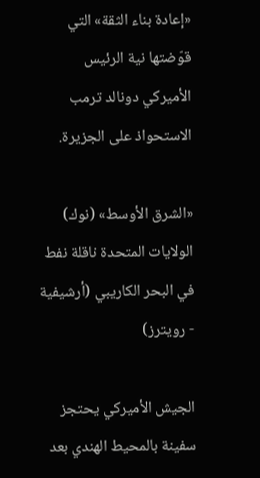«إعادة بناء الثقة» التي قوّضتها نية الرئيس الأميركي دونالد ترمب الاستحواذ على الجزيرة.

«الشرق الأوسط» (نوك)
الولايات المتحدة ناقلة نفط في البحر الكاريبي (أرشيفية - رويترز)

الجيش الأميركي يحتجز سفينة بالمحيط الهندي بعد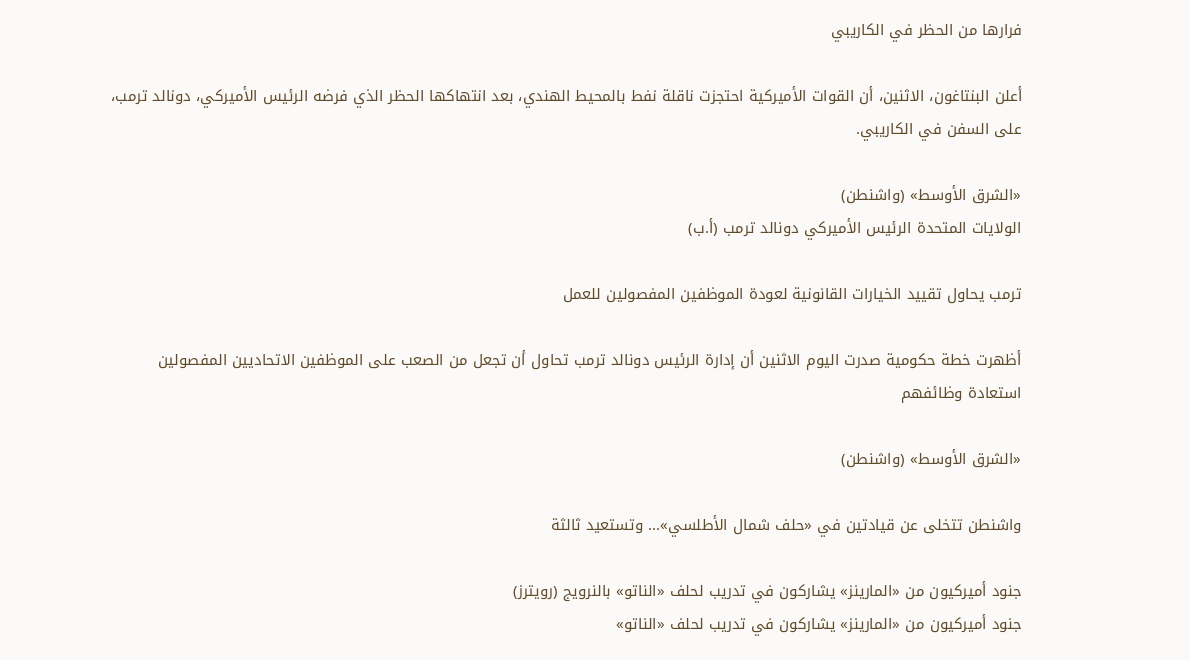فرارها من الحظر في الكاريبي

أعلن البنتاغون، الاثنين، أن القوات الأميركية احتجزت ناقلة نفط بالمحيط الهندي، بعد انتهاكها الحظر الذي فرضه الرئيس الأميركي، دونالد ترمب، على السفن في الكاريبي.

«الشرق الأوسط» (واشنطن)
الولايات المتحدة الرئيس الأميركي دونالد ترمب (أ.ب)

ترمب يحاول تقييد الخيارات القانونية لعودة الموظفين المفصولين للعمل

أظهرت خطة حكومية صدرت اليوم الاثنين أن إدارة الرئيس دونالد ترمب تحاول أن تجعل من الصعب على الموظفين الاتحاديين المفصولين استعادة وظائفهم

«الشرق الأوسط» (واشنطن)

واشنطن تتخلى عن قيادتين في «حلف شمال الأطلسي»... وتستعيد ثالثة

جنود أميركيون من «المارينز» يشاركون في تدريب لحلف «الناتو» بالنرويج (رويترز)
جنود أميركيون من «المارينز» يشاركون في تدريب لحلف «الناتو»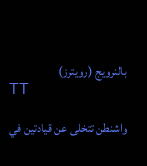بالنرويج (رويترز)
TT

واشنطن تتخلى عن قيادتين في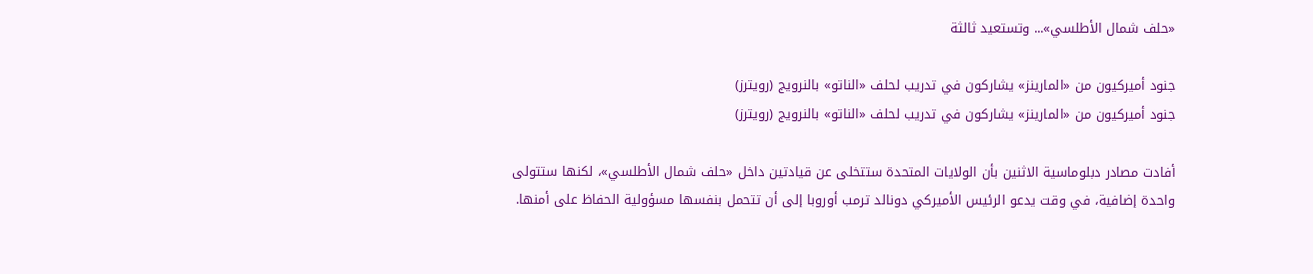«حلف شمال الأطلسي»... وتستعيد ثالثة

جنود أميركيون من «المارينز» يشاركون في تدريب لحلف «الناتو» بالنرويج (رويترز)
جنود أميركيون من «المارينز» يشاركون في تدريب لحلف «الناتو» بالنرويج (رويترز)

أفادت مصادر دبلوماسية الاثنين بأن الولايات المتحدة ستتخلى عن قيادتين داخل «حلف شمال الأطلسي»، لكنها ستتولى واحدة إضافية، في وقت يدعو الرئيس الأميركي دونالد ترمب أوروبا إلى أن تتحمل بنفسها مسؤولية الحفاظ على أمنها.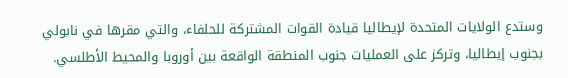وستدع الولايات المتحدة لإيطاليا قيادة القوات المشتركة للحلفاء، والتي مقرها في نابولي بجنوب إيطاليا، وتركز على العمليات جنوب المنطقة الواقعة بين أوروبا والمحيط الأطلسي.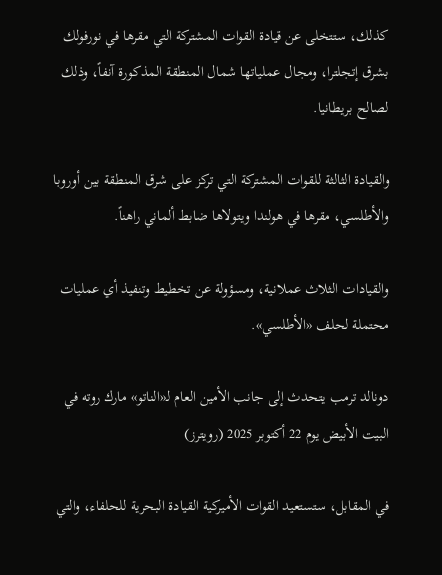كذلك، ستتخلى عن قيادة القوات المشتركة التي مقرها في نورفولك بشرق إتجلترا، ومجال عملياتها شمال المنطقة المذكورة آنفاً، وذلك لصالح بريطانيا.

والقيادة الثالثة للقوات المشتركة التي تركز على شرق المنطقة بين أوروبا والأطلسي، مقرها في هولندا ويتولاها ضابط ألماني راهناً.

والقيادات الثلاث عملانية، ومسؤولة عن تخطيط وتنفيذ أي عمليات محتملة لحلف «الأطلسي».

دونالد ترمب يتحدث إلى جانب الأمين العام لـ«الناتو» مارك روته في البيت الأبيض يوم 22 أكتوبر 2025 (رويترز)

في المقابل، ستستعيد القوات الأميركية القيادة البحرية للحلفاء، والتي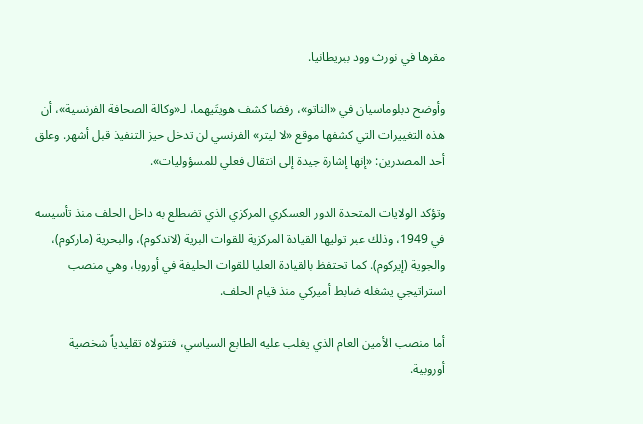مقرها في نورث وود ببريطانيا.

وأوضح دبلوماسيان في «الناتو»، رفضا كشف هويتَيهما، لـ«وكالة الصحافة الفرنسية»، أن هذه التغييرات التي كشفها موقع «لا ليتر» الفرنسي لن تدخل حيز التنفيذ قبل أشهر. وعلق أحد المصدرين: «إنها إشارة جيدة إلى انتقال فعلي للمسؤوليات».

وتؤكد الولايات المتحدة الدور العسكري المركزي الذي تضطلع به داخل الحلف منذ تأسيسه في 1949، وذلك عبر توليها القيادة المركزية للقوات البرية (لاندكوم)، والبحرية (ماركوم)، والجوية (إيركوم). كما تحتفظ بالقيادة العليا للقوات الحليفة في أوروبا، وهي منصب استراتيجي يشغله ضابط أميركي منذ قيام الحلف.

أما منصب الأمين العام الذي يغلب عليه الطابع السياسي، فتتولاه تقليدياً شخصية أوروبية.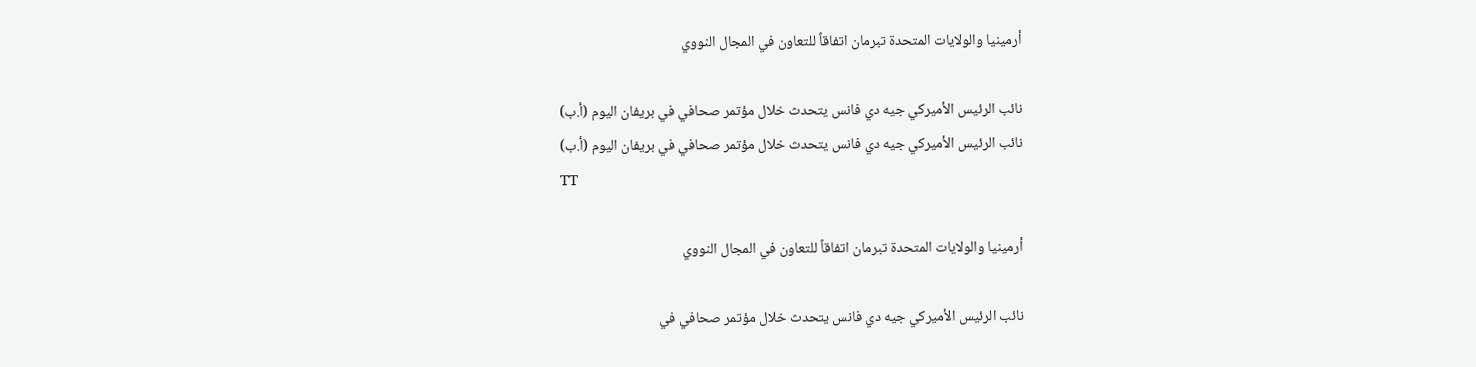أرمينيا والولايات المتحدة تبرمان اتفاقاً للتعاون في المجال النووي

نائب الرئيس الأميركي جيه دي فانس يتحدث خلال مؤتمر صحافي في بريفان اليوم (أ.ب)
نائب الرئيس الأميركي جيه دي فانس يتحدث خلال مؤتمر صحافي في بريفان اليوم (أ.ب)
TT

أرمينيا والولايات المتحدة تبرمان اتفاقاً للتعاون في المجال النووي

نائب الرئيس الأميركي جيه دي فانس يتحدث خلال مؤتمر صحافي في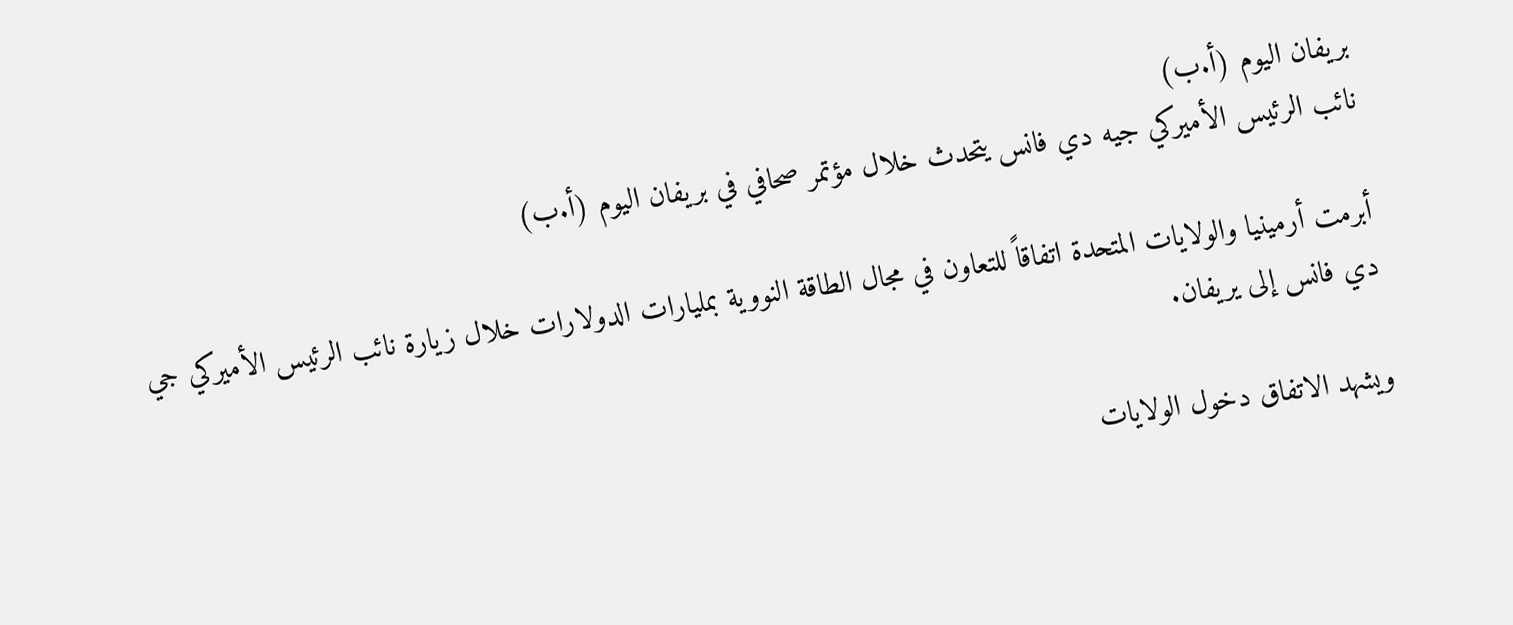بريفان اليوم (أ.ب)
نائب الرئيس الأميركي جيه دي فانس يتحدث خلال مؤتمر صحافي في بريفان اليوم (أ.ب)

أبرمت أرمينيا والولايات المتحدة اتفاقاً للتعاون في مجال الطاقة النووية بمليارات الدولارات خلال زيارة نائب الرئيس الأميركي جي دي فانس إلى يريفان.

ويشهد الاتفاق دخول الولايات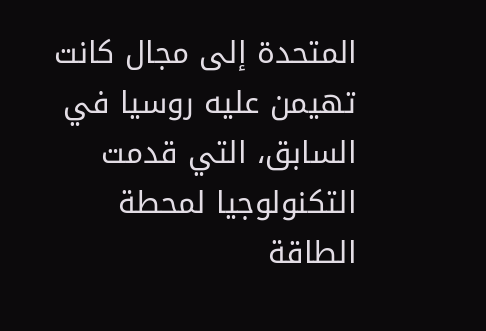المتحدة إلى مجال كانت تهيمن عليه روسيا في السابق، التي قدمت التكنولوجيا لمحطة الطاقة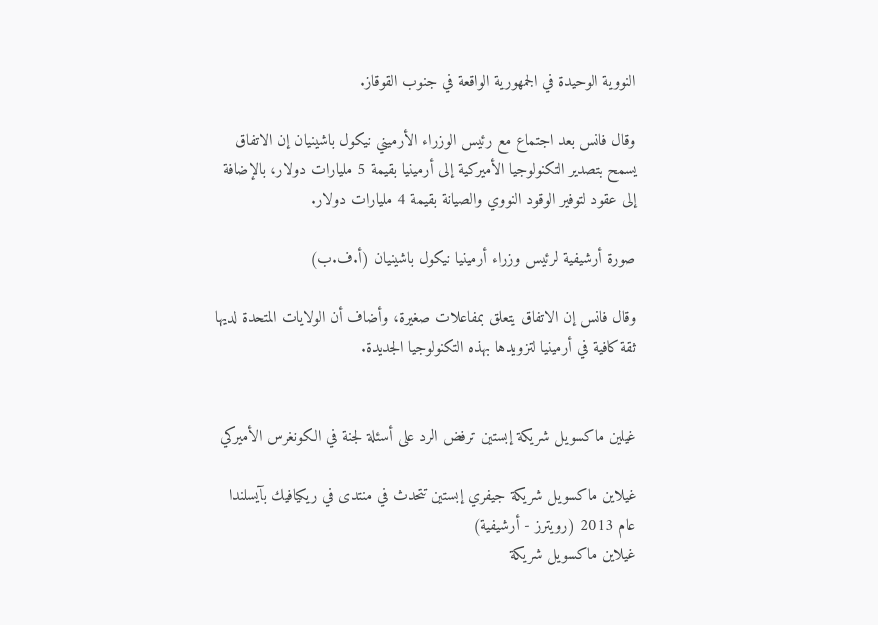النووية الوحيدة في الجمهورية الواقعة في جنوب القوقاز.

وقال فانس بعد اجتماع مع رئيس الوزراء الأرميني نيكول باشينيان إن الاتفاق يسمح بتصدير التكنولوجيا الأميركية إلى أرمينيا بقيمة 5 مليارات دولار، بالإضافة إلى عقود لتوفير الوقود النووي والصيانة بقيمة 4 مليارات دولار.

صورة أرشيفية لرئيس وزراء أرمينيا نيكول باشينيان (أ.ف.ب)

وقال فانس إن الاتفاق يتعلق بمفاعلات صغيرة، وأضاف أن الولايات المتحدة لديها ثقة كافية في أرمينيا لتزويدها بهذه التكنولوجيا الجديدة.


غيلين ماكسويل شريكة إبستين ترفض الرد على أسئلة لجنة في الكونغرس الأميركي

غيلاين ماكسويل شريكة جيفري إبستين تتحدث في منتدى في ريكيافيك بآيسلندا عام 2013 (رويترز - أرشيفية)
غيلاين ماكسويل شريكة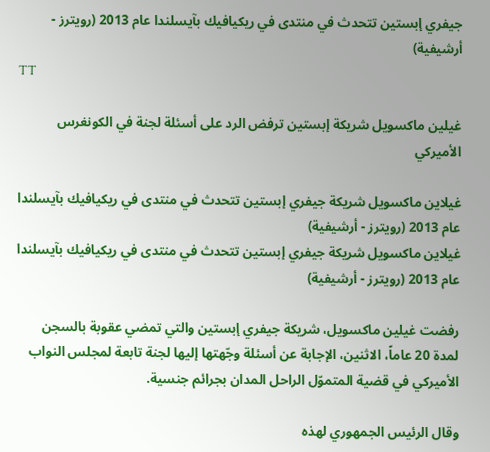جيفري إبستين تتحدث في منتدى في ريكيافيك بآيسلندا عام 2013 (رويترز - أرشيفية)
TT

غيلين ماكسويل شريكة إبستين ترفض الرد على أسئلة لجنة في الكونغرس الأميركي

غيلاين ماكسويل شريكة جيفري إبستين تتحدث في منتدى في ريكيافيك بآيسلندا عام 2013 (رويترز - أرشيفية)
غيلاين ماكسويل شريكة جيفري إبستين تتحدث في منتدى في ريكيافيك بآيسلندا عام 2013 (رويترز - أرشيفية)

رفضت غيلين ماكسويل، شريكة جيفري إبستين والتي تمضي عقوبة بالسجن لمدة 20 عاماً، الاثنين، الإجابة عن أسئلة وجّهتها إليها لجنة تابعة لمجلس النواب الأميركي في قضية المتموّل الراحل المدان بجرائم جنسية.

وقال الرئيس الجمهوري لهذه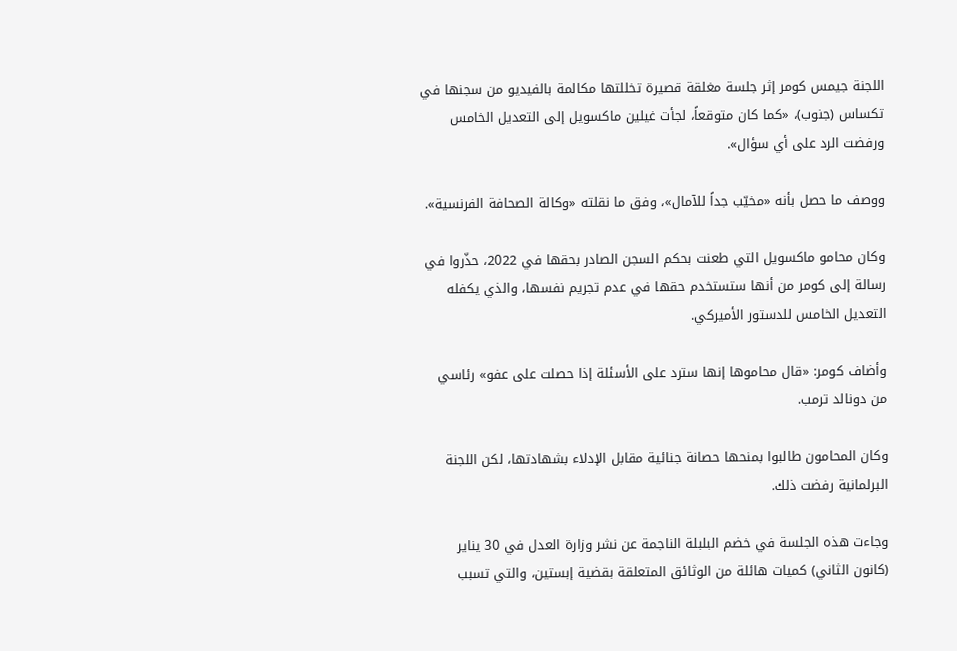اللجنة جيمس كومر إثر جلسة مغلقة قصيرة تخللتها مكالمة بالفيديو من سجنها في تكساس (جنوب)، «كما كان متوقعاً، لجأت غيلين ماكسويل إلى التعديل الخامس ورفضت الرد على أي سؤال».

ووصف ما حصل بأنه «مخيّب جداً للآمال»، وفق ما نقلته «وكالة الصحافة الفرنسية».

وكان محامو ماكسويل التي طعنت بحكم السجن الصادر بحقها في 2022، حذّروا في رسالة إلى كومر من أنها ستستخدم حقها في عدم تجريم نفسها، والذي يكفله التعديل الخامس للدستور الأميركي.

وأضاف كومر: «قال محاموها إنها سترد على الأسئلة إذا حصلت على عفو» رئاسي من دونالد ترمب.

وكان المحامون طالبوا بمنحها حصانة جنائية مقابل الإدلاء بشهادتها، لكن اللجنة البرلمانية رفضت ذلك.

وجاءت هذه الجلسة في خضم البلبلة الناجمة عن نشر وزارة العدل في 30 يناير (كانون الثاني) كميات هائلة من الوثائق المتعلقة بقضية إبستين، والتي تسبب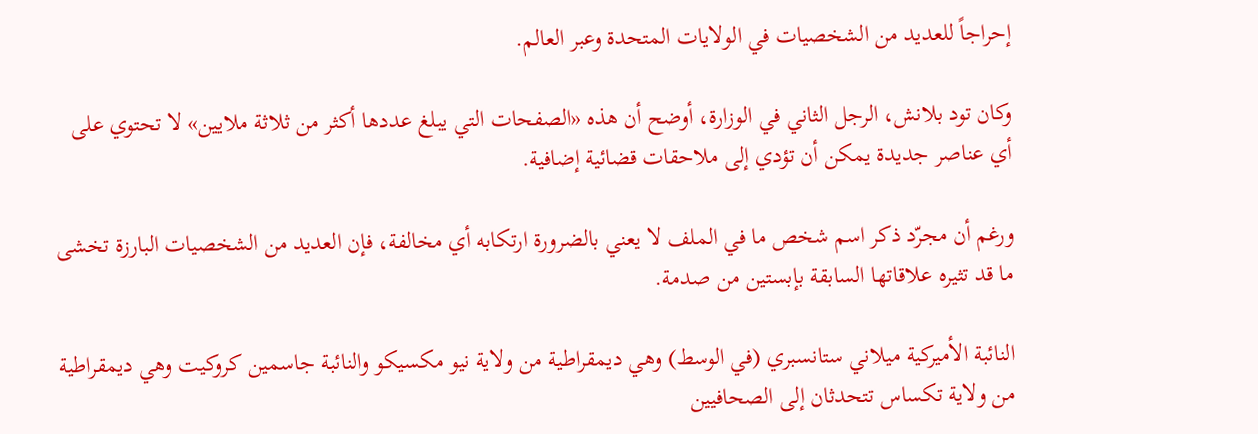إحراجاً للعديد من الشخصيات في الولايات المتحدة وعبر العالم.

وكان تود بلانش، الرجل الثاني في الوزارة، أوضح أن هذه «الصفحات التي يبلغ عددها أكثر من ثلاثة ملايين» لا تحتوي على أي عناصر جديدة يمكن أن تؤدي إلى ملاحقات قضائية إضافية.

ورغم أن مجرّد ذكر اسم شخص ما في الملف لا يعني بالضرورة ارتكابه أي مخالفة، فإن العديد من الشخصيات البارزة تخشى ما قد تثيره علاقاتها السابقة بإبستين من صدمة.

النائبة الأميركية ميلاني ستانسبري (في الوسط) وهي ديمقراطية من ولاية نيو مكسيكو والنائبة جاسمين كروكيت وهي ديمقراطية من ولاية تكساس تتحدثان إلى الصحافيين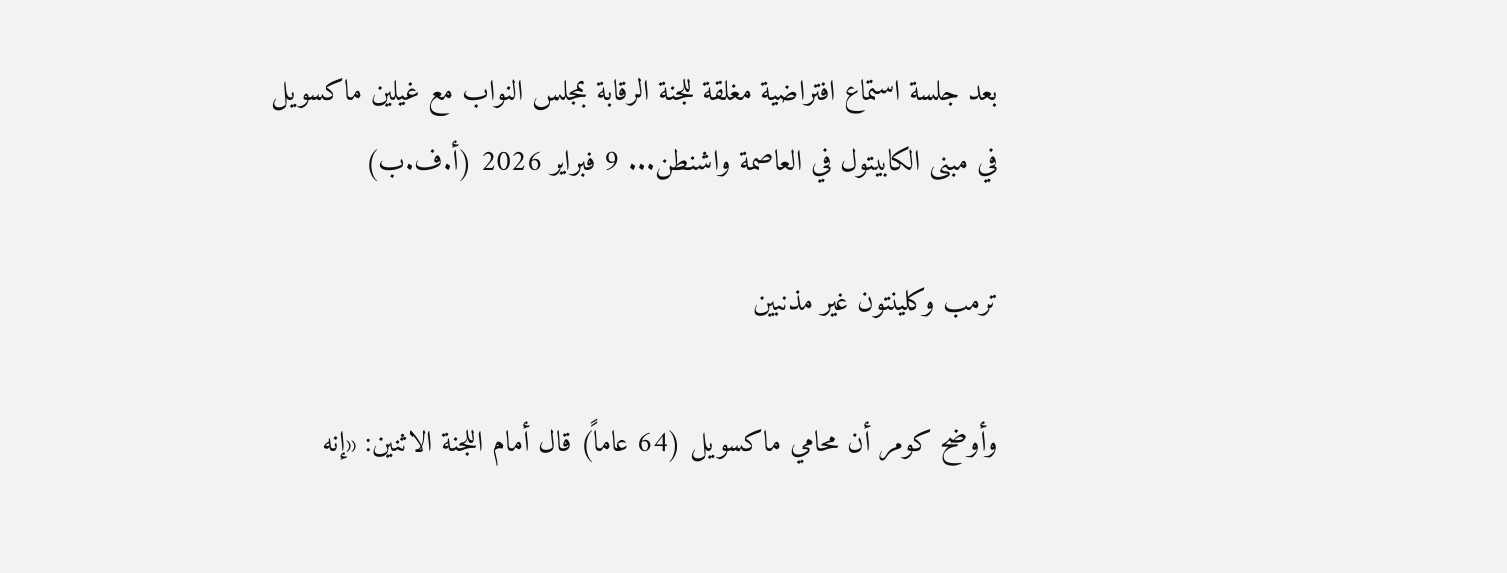بعد جلسة استماع افتراضية مغلقة للجنة الرقابة بمجلس النواب مع غيلين ماكسويل في مبنى الكابيتول في العاصمة واشنطن... 9 فبراير 2026 (أ.ف.ب)

ترمب وكلينتون غير مذنبين

وأوضح كومر أن محامي ماكسويل (64 عاماً) قال أمام اللجنة الاثنين: «إنه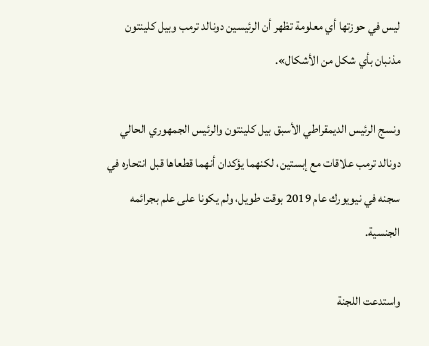ليس في حوزتها أي معلومة تظهر أن الرئيسين دونالد ترمب وبيل كلينتون مذنبان بأي شكل من الأشكال».

ونسج الرئيس الديمقراطي الأسبق بيل كلينتون والرئيس الجمهوري الحالي دونالد ترمب علاقات مع إبستين، لكنهما يؤكدان أنهما قطعاها قبل انتحاره في سجنه في نيويورك عام 2019 بوقت طويل، ولم يكونا على علم بجرائمه الجنسية.

واستدعت اللجنة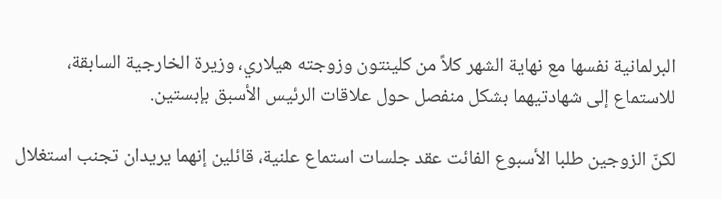البرلمانية نفسها مع نهاية الشهر كلاً من كلينتون وزوجته هيلاري، وزيرة الخارجية السابقة، للاستماع إلى شهادتيهما بشكل منفصل حول علاقات الرئيس الأسبق بإبستين.

لكنّ الزوجين طلبا الأسبوع الفائت عقد جلسات استماع علنية، قائلين إنهما يريدان تجنب استغلال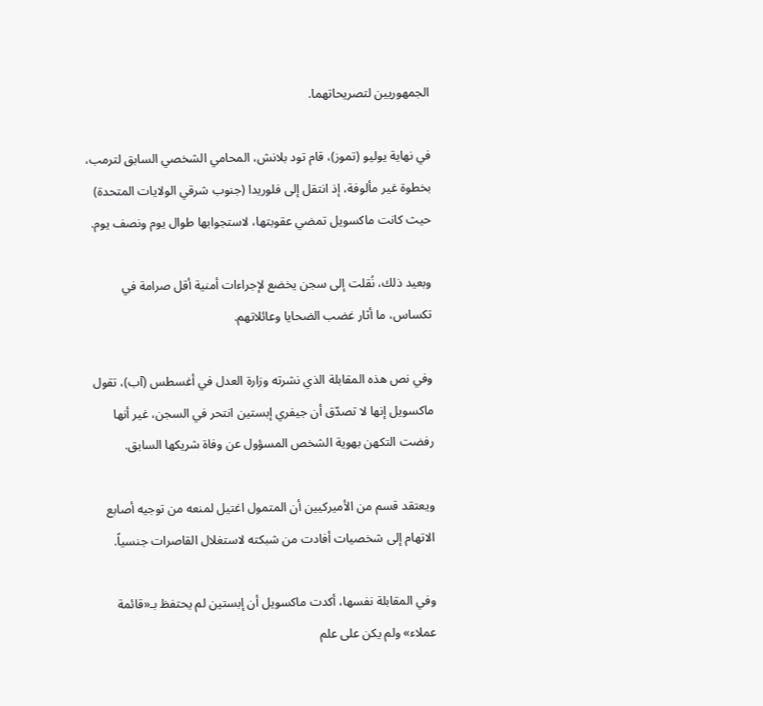الجمهوريين لتصريحاتهما.

في نهاية يوليو (تموز)، قام تود بلانش، المحامي الشخصي السابق لترمب، بخطوة غير مألوفة، إذ انتقل إلى فلوريدا (جنوب شرقي الولايات المتحدة) حيث كانت ماكسويل تمضي عقوبتها، لاستجوابها طوال يوم ونصف يوم.

وبعيد ذلك، نُقلت إلى سجن يخضع لإجراءات أمنية أقل صرامة في تكساس، ما أثار غضب الضحايا وعائلاتهم.

وفي نص هذه المقابلة الذي نشرته وزارة العدل في أغسطس (آب)، تقول ماكسويل إنها لا تصدّق أن جيفري إبستين انتحر في السجن، غير أنها رفضت التكهن بهوية الشخص المسؤول عن وفاة شريكها السابق.

ويعتقد قسم من الأميركيين أن المتمول اغتيل لمنعه من توجيه أصابع الاتهام إلى شخصيات أفادت من شبكته لاستغلال القاصرات جنسياً.

وفي المقابلة نفسها، أكدت ماكسويل أن إبستين لم يحتفظ بـ«قائمة عملاء» ولم يكن على علم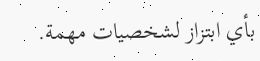بأي ابتزاز لشخصيات مهمة.